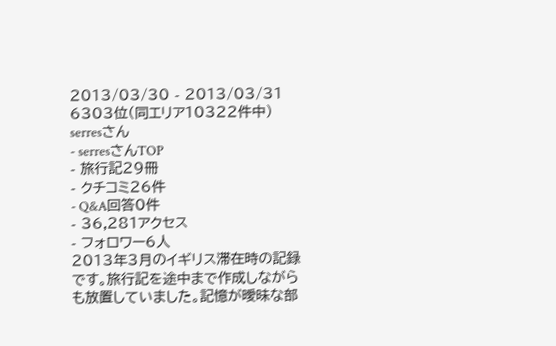2013/03/30 - 2013/03/31
6303位(同エリア10322件中)
serresさん
- serresさんTOP
- 旅行記29冊
- クチコミ26件
- Q&A回答0件
- 36,281アクセス
- フォロワー6人
2013年3月のイギリス滞在時の記録です。旅行記を途中まで作成しながらも放置していました。記憶が曖昧な部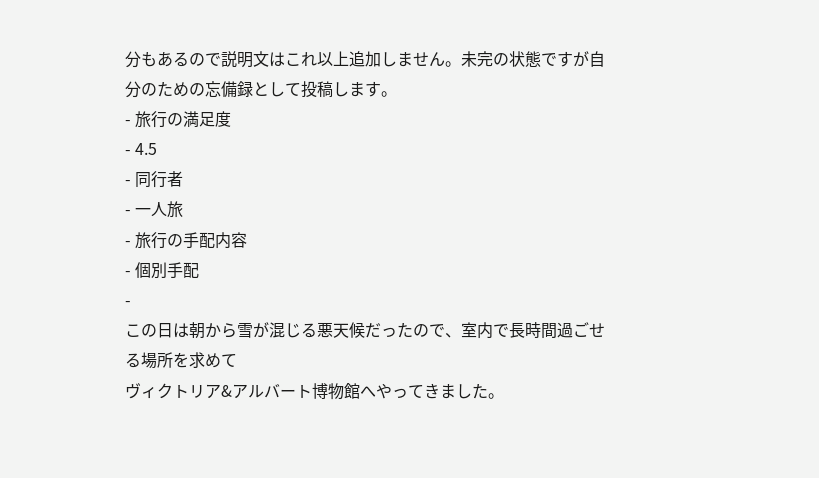分もあるので説明文はこれ以上追加しません。未完の状態ですが自分のための忘備録として投稿します。
- 旅行の満足度
- 4.5
- 同行者
- 一人旅
- 旅行の手配内容
- 個別手配
-
この日は朝から雪が混じる悪天候だったので、室内で長時間過ごせる場所を求めて
ヴィクトリア&アルバート博物館へやってきました。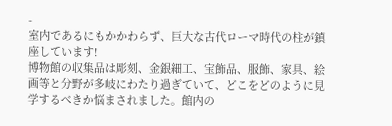-
室内であるにもかかわらず、巨大な古代ローマ時代の柱が鎮座しています!
博物館の収集品は彫刻、金銀細工、宝飾品、服飾、家具、絵画等と分野が多岐にわたり過ぎていて、どこをどのように見学するべきか悩まされました。館内の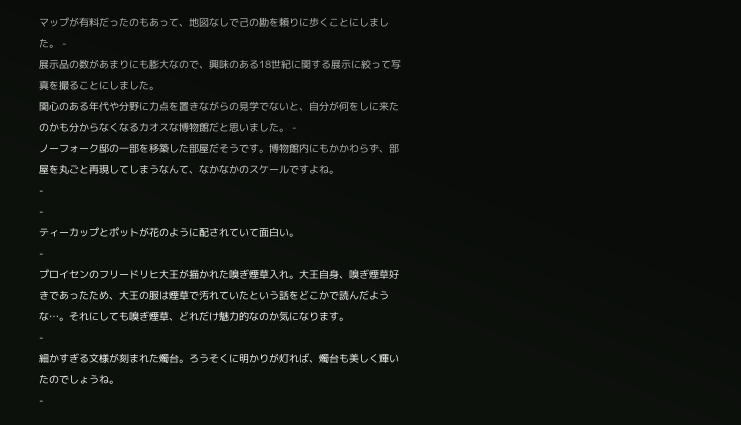マップが有料だったのもあって、地図なしで己の勘を頼りに歩くことにしました。 -
展示品の数があまりにも膨大なので、興味のある18世紀に関する展示に絞って写真を撮ることにしました。
関心のある年代や分野に力点を置きながらの見学でないと、自分が何をしに来たのかも分からなくなるカオスな博物館だと思いました。 -
ノーフォーク邸の一部を移築した部屋だそうです。博物館内にもかかわらず、部屋を丸ごと再現してしまうなんて、なかなかのスケールですよね。
-
-
ティーカップとポットが花のように配されていて面白い。
-
プロイセンのフリードリヒ大王が描かれた嗅ぎ煙草入れ。大王自身、嗅ぎ煙草好きであったため、大王の服は煙草で汚れていたという話をどこかで読んだような…。それにしても嗅ぎ煙草、どれだけ魅力的なのか気になります。
-
細かすぎる文様が刻まれた燭台。ろうそくに明かりが灯れば、燭台も美しく輝いたのでしょうね。
-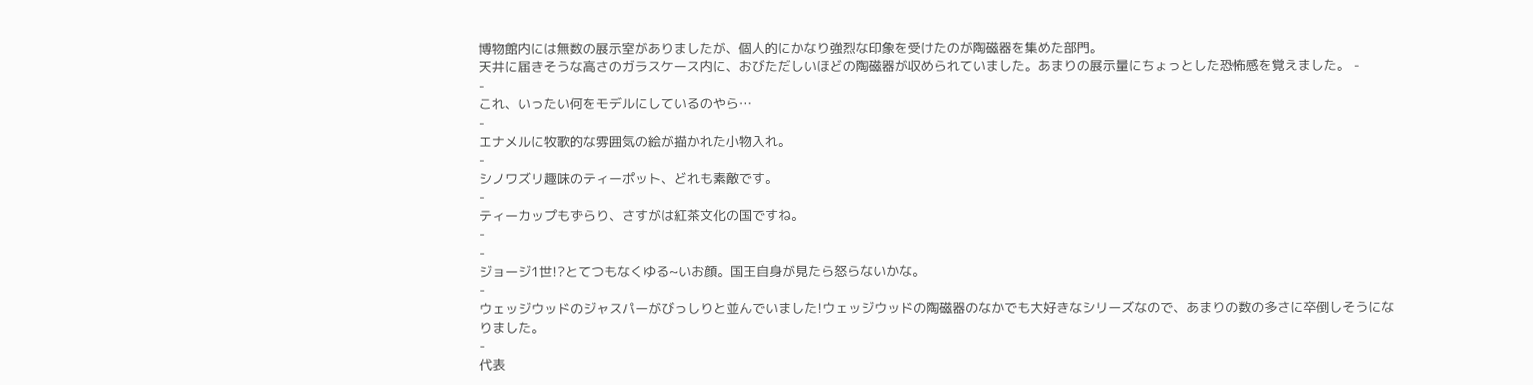博物館内には無数の展示室がありましたが、個人的にかなり強烈な印象を受けたのが陶磁器を集めた部門。
天井に届きそうな高さのガラスケース内に、おびただしいほどの陶磁器が収められていました。あまりの展示量にちょっとした恐怖感を覚えました。 -
-
これ、いったい何をモデルにしているのやら…
-
エナメルに牧歌的な雰囲気の絵が描かれた小物入れ。
-
シノワズリ趣味のティーポット、どれも素敵です。
-
ティーカップもずらり、さすがは紅茶文化の国ですね。
-
-
ジョージ1世!?とてつもなくゆる~いお顔。国王自身が見たら怒らないかな。
-
ウェッジウッドのジャスパーがびっしりと並んでいました!ウェッジウッドの陶磁器のなかでも大好きなシリーズなので、あまりの数の多さに卒倒しそうになりました。
-
代表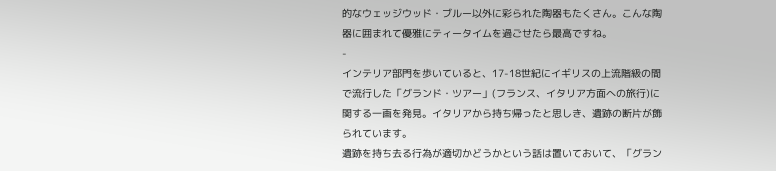的なウェッジウッド・ブルー以外に彩られた陶器もたくさん。こんな陶器に囲まれて優雅にティータイムを過ごせたら最高ですね。
-
インテリア部門を歩いていると、17-18世紀にイギリスの上流階級の間で流行した「グランド・ツアー」(フランス、イタリア方面への旅行)に関する一画を発見。イタリアから持ち帰ったと思しき、遺跡の断片が飾られています。
遺跡を持ち去る行為が適切かどうかという話は置いておいて、「グラン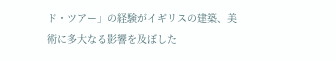ド・ツアー」の経験がイギリスの建築、美術に多大なる影響を及ぼした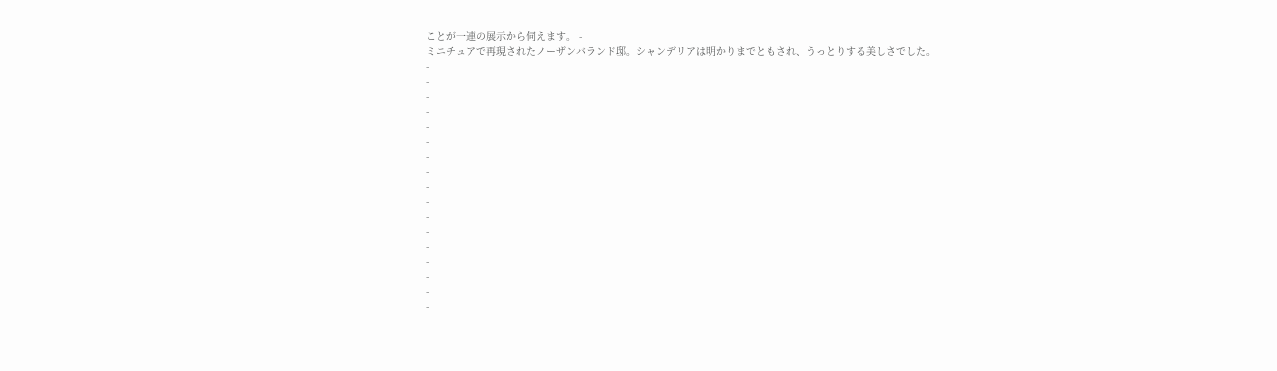ことが一連の展示から伺えます。 -
ミニチュアで再現されたノーザンバランド邸。シャンデリアは明かりまでともされ、うっとりする美しさでした。
-
-
-
-
-
-
-
-
-
-
-
-
-
-
-
-
-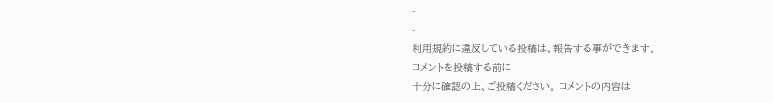-
-
利用規約に違反している投稿は、報告する事ができます。
コメントを投稿する前に
十分に確認の上、ご投稿ください。 コメントの内容は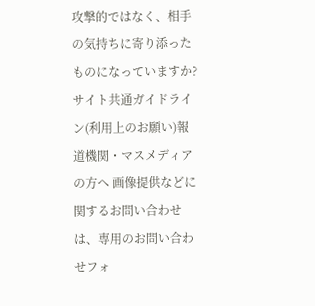攻撃的ではなく、相手の気持ちに寄り添ったものになっていますか?
サイト共通ガイドライン(利用上のお願い)報道機関・マスメディアの方へ 画像提供などに関するお問い合わせは、専用のお問い合わせフォ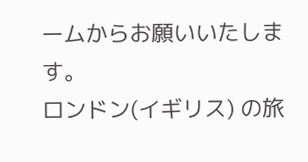ームからお願いいたします。
ロンドン(イギリス) の旅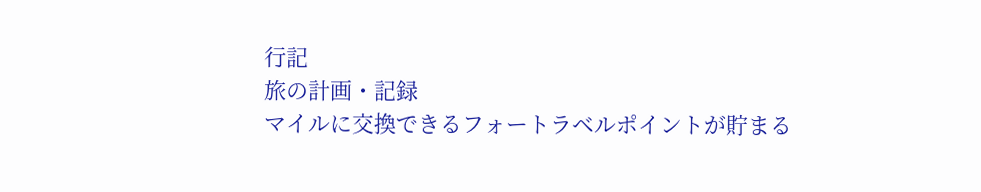行記
旅の計画・記録
マイルに交換できるフォートラベルポイントが貯まる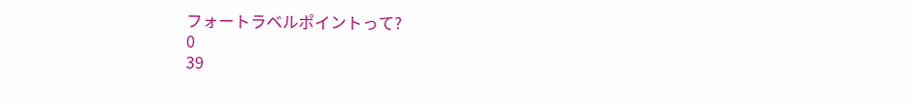フォートラベルポイントって?
0
39